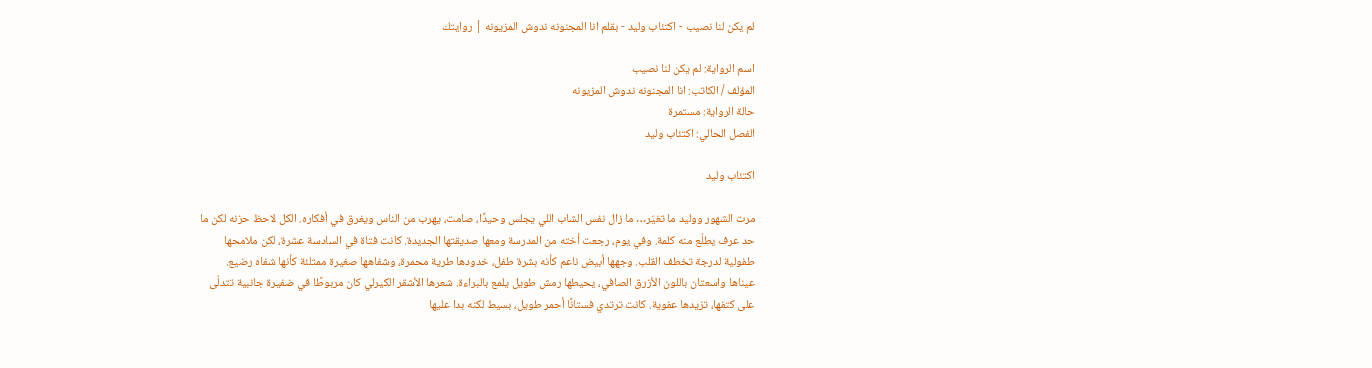لم يكن لنا نصيب - اكتئاب وليد - بقلم انا المجنونه ندوش المزيونه | روايتك

اسم الرواية: لم يكن لنا نصيب
المؤلف / الكاتب: انا المجنونه ندوش المزيونه
حالة الرواية: مستمرة
الفصل الحالي: اكتئاب وليد

اكتئاب وليد

مرت الشهور ووليد ما تغيّر… ما زال نفس الشاب اللي يجلس وحيدًا، صامت، يهرب من الناس ويغرق في أفكاره. الكل لاحظ حزنه لكن ما حد عرف يطلّع منه كلمة. وفي يوم، رجعت أخته من المدرسة ومعها صديقتها الجديدة. كانت فتاة في السادسة عشرة، لكن ملامحها طفولية لدرجة تخطف القلب. وجهها أبيض ناعم كأنه بشرة طفل، خدودها طرية محمرة، وشفاهها صغيرة ممتلئة كأنها شفاه رضيع. عيناها واسعتان باللون الأزرق الصافي، يحيطها رمش طويل يلمع بالبراءة. شعرها الأشقر الكيرلي كان مربوطًا في ضفيرة جانبية تتدلّى على كتفها، تزيدها عفوية. كانت ترتدي فستانًا أحمر طويل، بسيط لكنه بدا عليها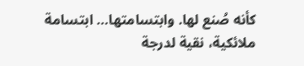كأنه صُنع لها. وابتسامتها… ابتسامة ملائكية، نقية لدرجة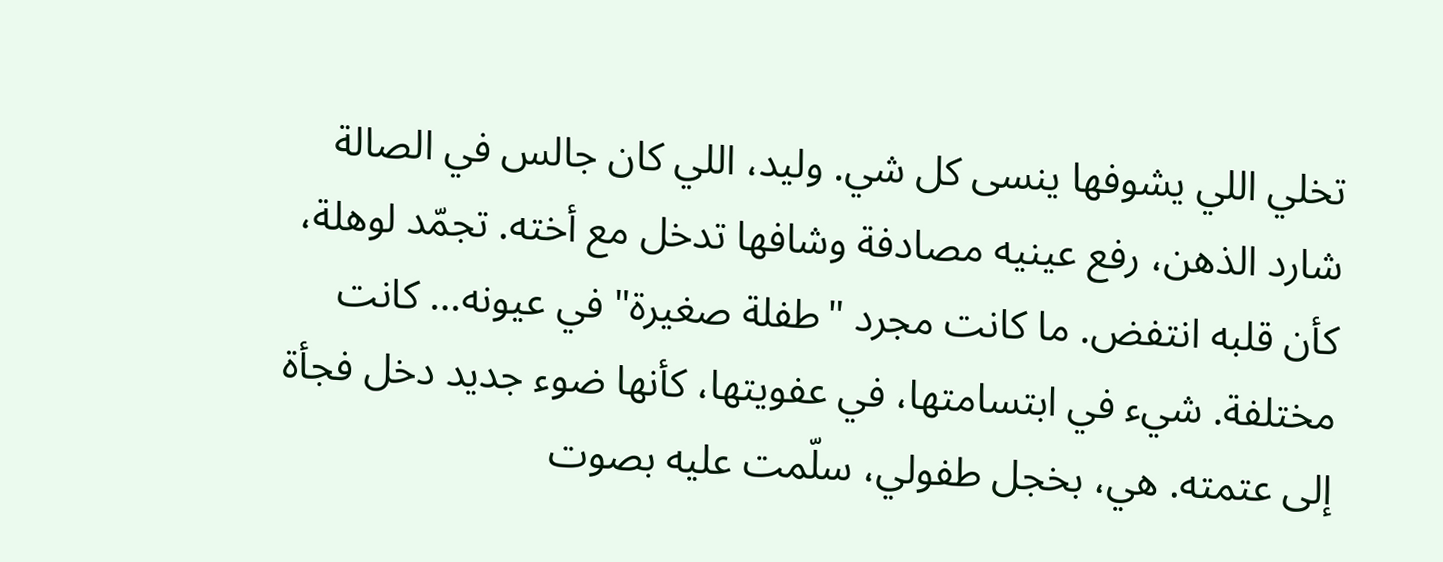تخلي اللي يشوفها ينسى كل شي. وليد، اللي كان جالس في الصالة شارد الذهن، رفع عينيه مصادفة وشافها تدخل مع أخته. تجمّد لوهلة، كأن قلبه انتفض. ما كانت مجرد "طفلة صغيرة" في عيونه… كانت مختلفة. شيء في ابتسامتها، في عفويتها، كأنها ضوء جديد دخل فجأة إلى عتمته. هي، بخجل طفولي، سلّمت عليه بصوت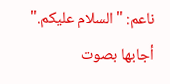ناعم: "السلام عليكم." أجابها بصوت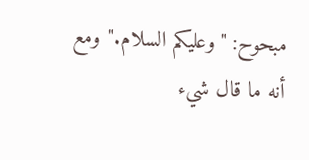مبحوح: "وعليكم السلام." ومع أنه ما قال شيء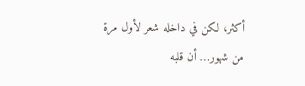أكثر، لكن في داخله شعر لأول مرة من شهور… أن قلبه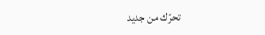تحرّك من جديد